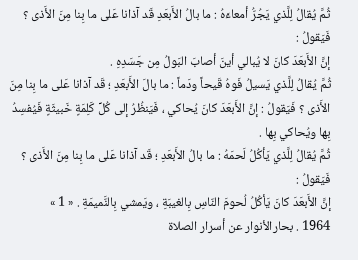ثُمَّ يُقالُ لِلَّذي يَجُرُّ أمعاءَهُ : ما بالُ الأَبعَدِ قَد آذانا عَلى ما بِنا مِنَ الأَذى ؟ فَيَقولُ :
إنَّ الأَبعَدَ كانَ لا يُبالي أينَ أصابَ البَولُ مِن جَسَدِهِ .
ثُمَّ يُقالُ لِلَّذي يَسيلُ فَوهُ قَيحاً ودَماً : ما بالَ الأَبعَدِ ؛ قَد آذانا عَلى ما بِنا مِنَ الأَذى ؟ فَيَقولُ : إنَّ الأَبعَدَ كانَ يُحاكي ، فَيَنظُرُ إلى كُلِّ كَلِمَةٍ خَبيثَةٍ فَيُفسِدُ بِها ويُحاكي بِها .
ثُمَّ يُقالُ لِلَّذي يَأكُلُ لَحمَهُ : ما بالُ الأَبعَدِ ؛ قَد آذانا عَلى ما بِنا مِنَ الأَذى ؟ فَيَقولُ :
إنَّ الأَبعَدَ كانَ يَأكُلُ لُحومَ النّاسِ بِالغيبَةِ ، ويَمشي بِالنَّميمَةِ . « 1 »
1964 . بحارالأنوار عن أسرار الصلاة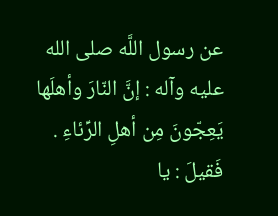عن رسول اللَّه صلى الله عليه وآله : إنَّ النّارَ وأهلَها يَعِجّونَ مِن أهلِ الرِّئاءِ . فَقيلَ : يا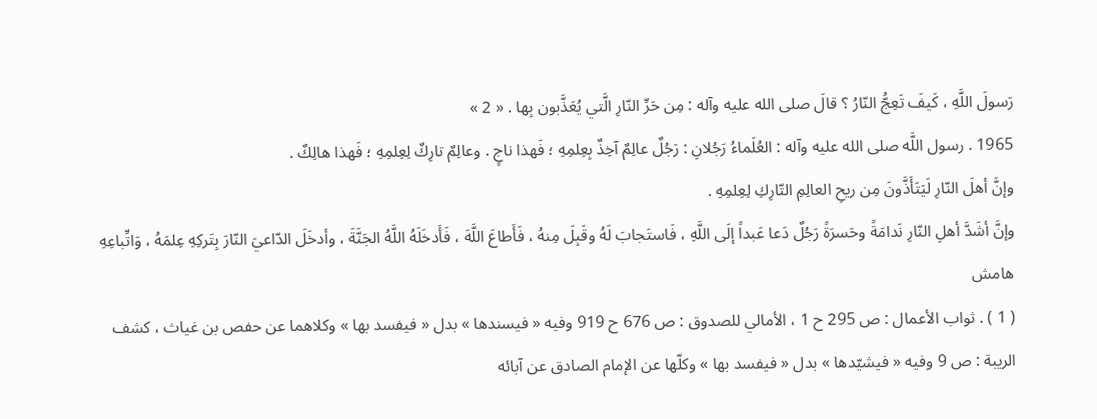رَسولَ اللَّهِ ، كَيفَ تَعِجُّ النّارُ ؟ قالَ صلى الله عليه وآله : مِن حَرِّ النّارِ الَّتي يُعَذَّبون بِها . « 2 »
1965 . رسول اللَّه صلى الله عليه وآله : العُلَماءُ رَجُلانِ : رَجُلٌ عالِمٌ آخِذٌ بِعِلمِهِ ؛ فَهذا ناجٍ . وعالِمٌ تارِكٌ لِعِلمِهِ ؛ فَهذا هالِكٌ .
وإنَّ أهلَ النّارِ لَيَتَأَذَّونَ مِن ريحِ العالِمِ التّارِكِ لِعِلمِهِ .
وإنَّ أشَدَّ أهلِ النّارِ نَدامَةً وحَسرَةً رَجُلٌ دَعا عَبداً إلَى اللَّهِ ، فَاستَجابَ لَهُ وقَبِلَ مِنهُ ، فَأَطاعَ اللَّهَ ، فَأَدخَلَهُ اللَّهُ الجَنَّةَ ، وأدخَلَ الدّاعيَ النّارَ بِتَركِهِ عِلمَهُ ، وَاتِّباعِهِ
هامش
( 1 ) . ثواب الأعمال : ص 295 ح 1 ، الأمالي للصدوق : ص 676 ح 919 وفيه « فيسندها » بدل « فيفسد بها » وكلاهما عن حفص بن غياث ، كشف الريبة : ص 9 وفيه « فيشيّدها » بدل « فيفسد بها » وكلّها عن الإمام الصادق عن آبائه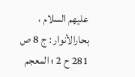عليهم السلام ، بحارالأنوار : ج 8 ص 281 ح 2 ؛ المعجم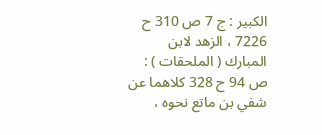الكبير : ج 7 ص 310 ح 7226 ، الزهد لابن المبارك ( الملحقات ) : ص 94 ح 328 كلاهما عن شفي بن ماتع نحوه ،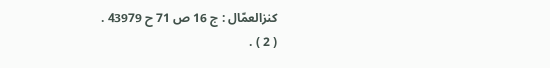كنزالعمّال : ج 16 ص 71 ح 43979 .
( 2 ) .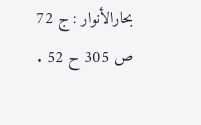بحارالأنوار : ج 72 ص 305 ح 52 .